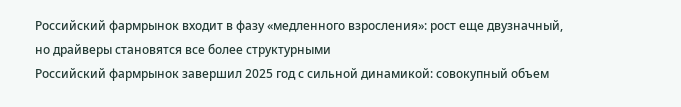Российский фармрынок входит в фазу «медленного взросления»: рост еще двузначный, но драйверы становятся все более структурными
Российский фармрынок завершил 2025 год с сильной динамикой: совокупный объем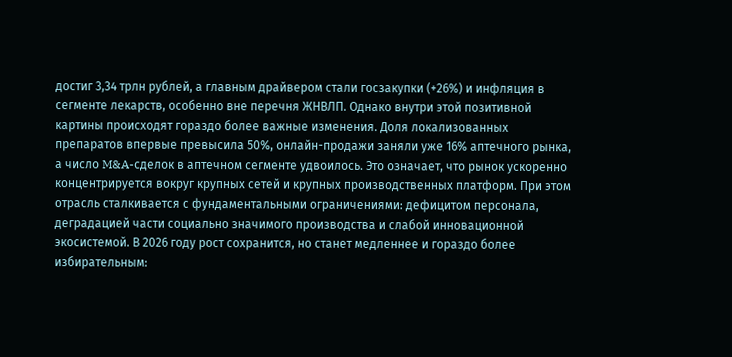достиг 3,34 трлн рублей, а главным драйвером стали госзакупки (+26%) и инфляция в сегменте лекарств, особенно вне перечня ЖНВЛП. Однако внутри этой позитивной картины происходят гораздо более важные изменения. Доля локализованных препаратов впервые превысила 50%, онлайн-продажи заняли уже 16% аптечного рынка, а число M&A-сделок в аптечном сегменте удвоилось. Это означает, что рынок ускоренно концентрируется вокруг крупных сетей и крупных производственных платформ. При этом отрасль сталкивается с фундаментальными ограничениями: дефицитом персонала, деградацией части социально значимого производства и слабой инновационной экосистемой. В 2026 году рост сохранится, но станет медленнее и гораздо более избирательным: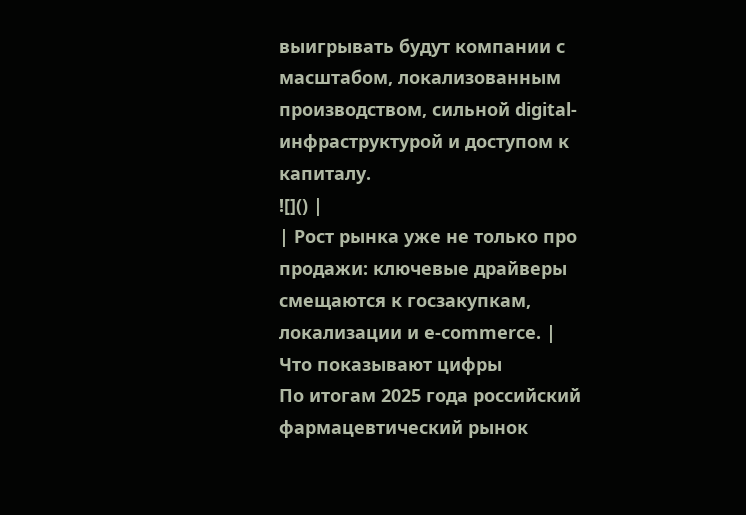выигрывать будут компании с масштабом, локализованным производством, сильной digital-инфраструктурой и доступом к капиталу.
![]() |
| Рост рынка уже не только про продажи: ключевые драйверы смещаются к госзакупкам, локализации и e-commerce. |
Что показывают цифры
По итогам 2025 года российский фармацевтический рынок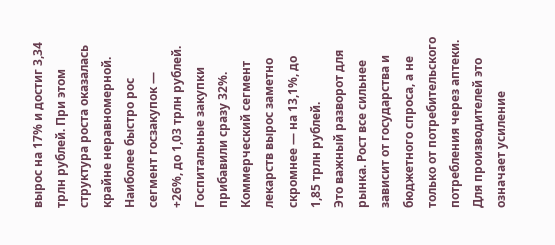вырос на 17% и достиг 3,34 трлн рублей. При этом структура роста оказалась крайне неравномерной. Наиболее быстро рос сегмент госзакупок — +26%, до 1,03 трлн рублей. Госпитальные закупки прибавили сразу 32%. Коммерческий сегмент лекарств вырос заметно скромнее — на 13,1%, до 1,85 трлн рублей.
Это важный разворот для рынка. Рост все сильнее зависит от государства и бюджетного спроса, а не только от потребительского потребления через аптеки. Для производителей это означает усиление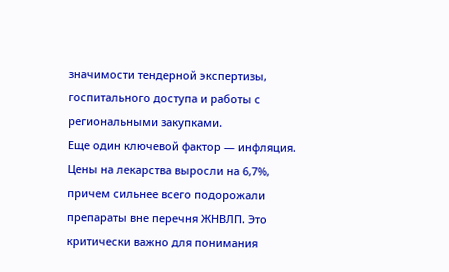значимости тендерной экспертизы, госпитального доступа и работы с региональными закупками.
Еще один ключевой фактор — инфляция. Цены на лекарства выросли на 6,7%, причем сильнее всего подорожали препараты вне перечня ЖНВЛП. Это критически важно для понимания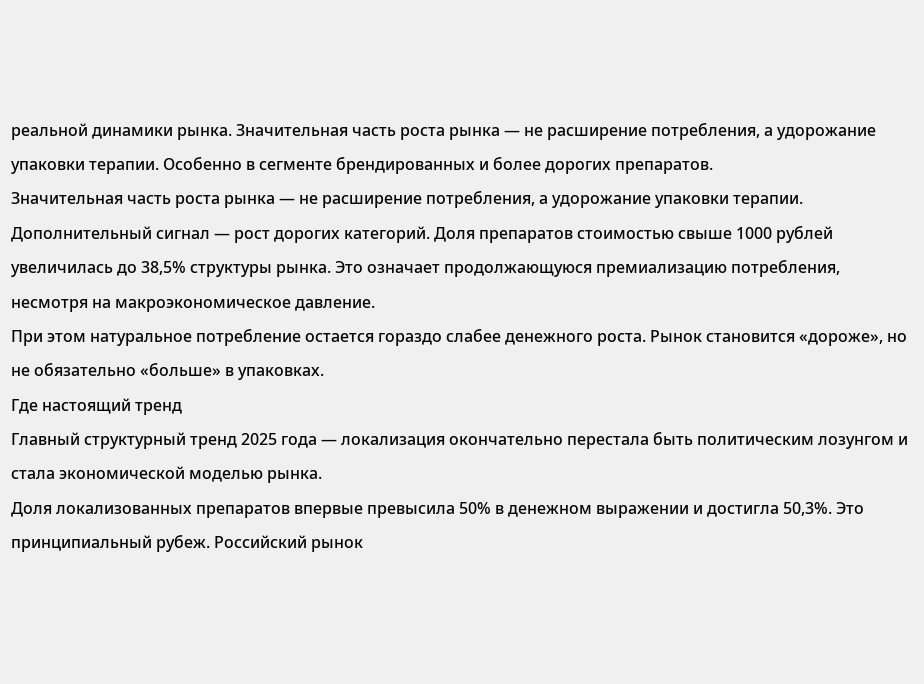реальной динамики рынка. Значительная часть роста рынка — не расширение потребления, а удорожание упаковки терапии. Особенно в сегменте брендированных и более дорогих препаратов.
Значительная часть роста рынка — не расширение потребления, а удорожание упаковки терапии.
Дополнительный сигнал — рост дорогих категорий. Доля препаратов стоимостью свыше 1000 рублей увеличилась до 38,5% структуры рынка. Это означает продолжающуюся премиализацию потребления, несмотря на макроэкономическое давление.
При этом натуральное потребление остается гораздо слабее денежного роста. Рынок становится «дороже», но не обязательно «больше» в упаковках.
Где настоящий тренд
Главный структурный тренд 2025 года — локализация окончательно перестала быть политическим лозунгом и стала экономической моделью рынка.
Доля локализованных препаратов впервые превысила 50% в денежном выражении и достигла 50,3%. Это принципиальный рубеж. Российский рынок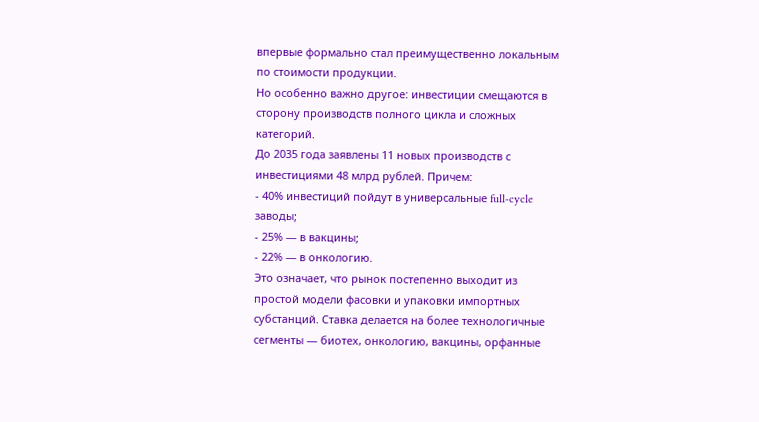впервые формально стал преимущественно локальным по стоимости продукции.
Но особенно важно другое: инвестиции смещаются в сторону производств полного цикла и сложных категорий.
До 2035 года заявлены 11 новых производств с инвестициями 48 млрд рублей. Причем:
- 40% инвестиций пойдут в универсальные full-cycle заводы;
- 25% — в вакцины;
- 22% — в онкологию.
Это означает, что рынок постепенно выходит из простой модели фасовки и упаковки импортных субстанций. Ставка делается на более технологичные сегменты — биотех, онкологию, вакцины, орфанные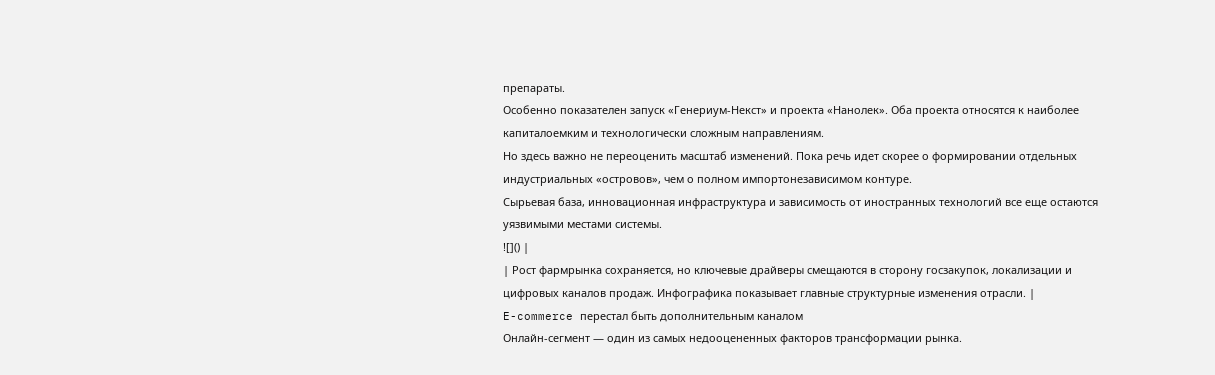препараты.
Особенно показателен запуск «Генериум-Некст» и проекта «Нанолек». Оба проекта относятся к наиболее капиталоемким и технологически сложным направлениям.
Но здесь важно не переоценить масштаб изменений. Пока речь идет скорее о формировании отдельных индустриальных «островов», чем о полном импортонезависимом контуре.
Сырьевая база, инновационная инфраструктура и зависимость от иностранных технологий все еще остаются уязвимыми местами системы.
![]() |
| Рост фармрынка сохраняется, но ключевые драйверы смещаются в сторону госзакупок, локализации и цифровых каналов продаж. Инфографика показывает главные структурные изменения отрасли. |
E-commerce перестал быть дополнительным каналом
Онлайн-сегмент — один из самых недооцененных факторов трансформации рынка.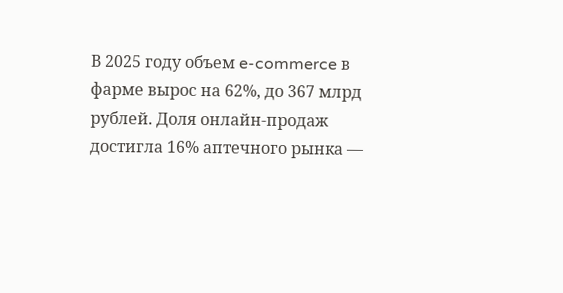В 2025 году объем e-commerce в фарме вырос на 62%, до 367 млрд рублей. Доля онлайн-продаж достигла 16% аптечного рынка —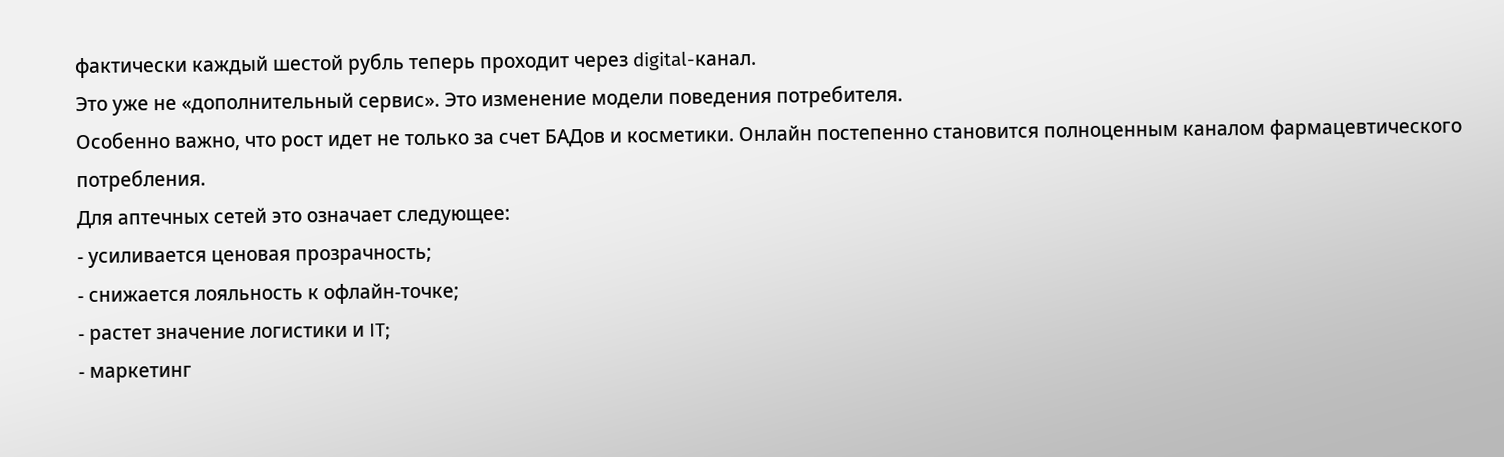фактически каждый шестой рубль теперь проходит через digital-канал.
Это уже не «дополнительный сервис». Это изменение модели поведения потребителя.
Особенно важно, что рост идет не только за счет БАДов и косметики. Онлайн постепенно становится полноценным каналом фармацевтического потребления.
Для аптечных сетей это означает следующее:
- усиливается ценовая прозрачность;
- снижается лояльность к офлайн-точке;
- растет значение логистики и IT;
- маркетинг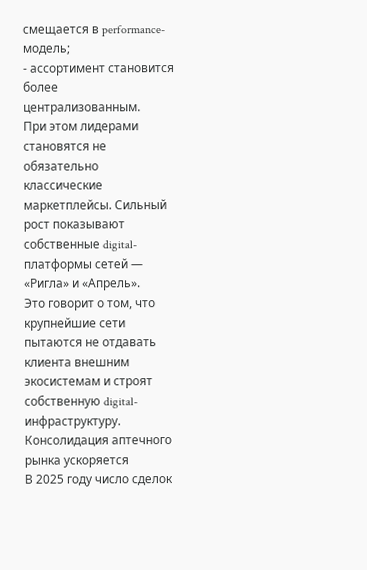смещается в performance-модель;
- ассортимент становится более централизованным.
При этом лидерами становятся не обязательно классические маркетплейсы. Сильный рост показывают собственные digital-платформы сетей — «Ригла» и «Апрель».
Это говорит о том, что крупнейшие сети пытаются не отдавать клиента внешним экосистемам и строят собственную digital-инфраструктуру.
Консолидация аптечного рынка ускоряется
В 2025 году число сделок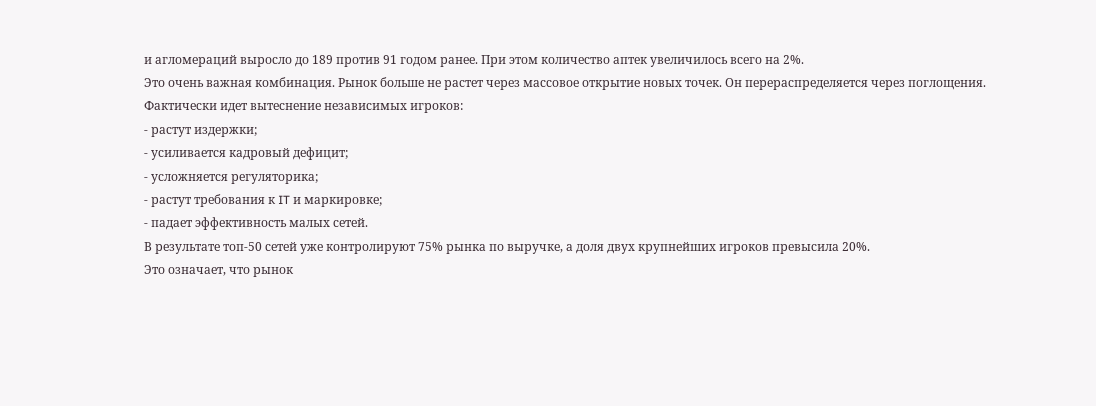и агломераций выросло до 189 против 91 годом ранее. При этом количество аптек увеличилось всего на 2%.
Это очень важная комбинация. Рынок больше не растет через массовое открытие новых точек. Он перераспределяется через поглощения.
Фактически идет вытеснение независимых игроков:
- растут издержки;
- усиливается кадровый дефицит;
- усложняется регуляторика;
- растут требования к IT и маркировке;
- падает эффективность малых сетей.
В результате топ-50 сетей уже контролируют 75% рынка по выручке, а доля двух крупнейших игроков превысила 20%.
Это означает, что рынок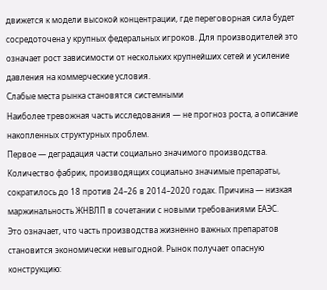движется к модели высокой концентрации, где переговорная сила будет сосредоточена у крупных федеральных игроков. Для производителей это означает рост зависимости от нескольких крупнейших сетей и усиление давления на коммерческие условия.
Слабые места рынка становятся системными
Наиболее тревожная часть исследования — не прогноз роста, а описание накопленных структурных проблем.
Первое — деградация части социально значимого производства. Количество фабрик, производящих социально значимые препараты, сократилось до 18 против 24–26 в 2014–2020 годах. Причина — низкая маржинальность ЖНВЛП в сочетании с новыми требованиями ЕАЭС.
Это означает, что часть производства жизненно важных препаратов становится экономически невыгодной. Рынок получает опасную конструкцию: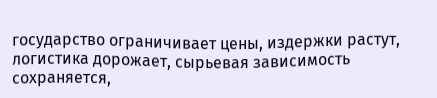государство ограничивает цены, издержки растут, логистика дорожает, сырьевая зависимость сохраняется,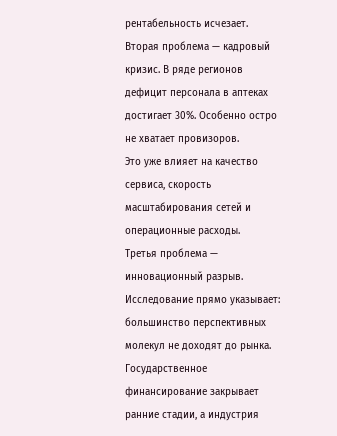рентабельность исчезает.
Вторая проблема — кадровый кризис. В ряде регионов дефицит персонала в аптеках достигает 30%. Особенно остро не хватает провизоров.
Это уже влияет на качество сервиса, скорость масштабирования сетей и операционные расходы.
Третья проблема — инновационный разрыв. Исследование прямо указывает: большинство перспективных молекул не доходят до рынка. Государственное финансирование закрывает ранние стадии, а индустрия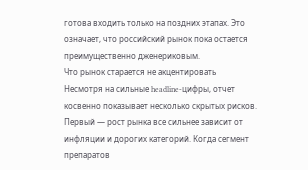готова входить только на поздних этапах. Это означает, что российский рынок пока остается преимущественно дженериковым.
Что рынок старается не акцентировать
Несмотря на сильные headline-цифры, отчет косвенно показывает несколько скрытых рисков.
Первый — рост рынка все сильнее зависит от инфляции и дорогих категорий. Когда сегмент препаратов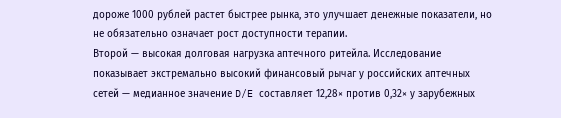дороже 1000 рублей растет быстрее рынка, это улучшает денежные показатели, но не обязательно означает рост доступности терапии.
Второй — высокая долговая нагрузка аптечного ритейла. Исследование показывает экстремально высокий финансовый рычаг у российских аптечных сетей — медианное значение D/E составляет 12,28× против 0,32× у зарубежных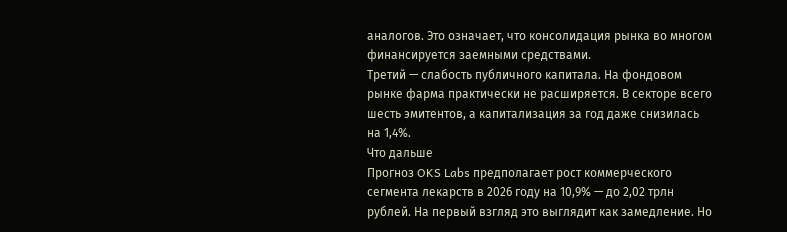аналогов. Это означает, что консолидация рынка во многом финансируется заемными средствами.
Третий — слабость публичного капитала. На фондовом рынке фарма практически не расширяется. В секторе всего шесть эмитентов, а капитализация за год даже снизилась на 1,4%.
Что дальше
Прогноз OKS Labs предполагает рост коммерческого сегмента лекарств в 2026 году на 10,9% — до 2,02 трлн рублей. На первый взгляд это выглядит как замедление. Но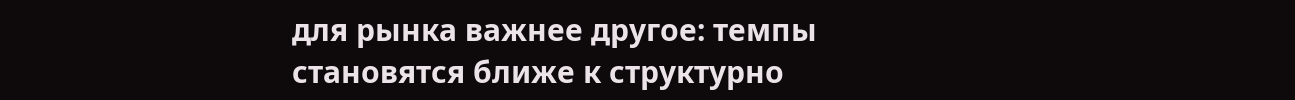для рынка важнее другое: темпы становятся ближе к структурно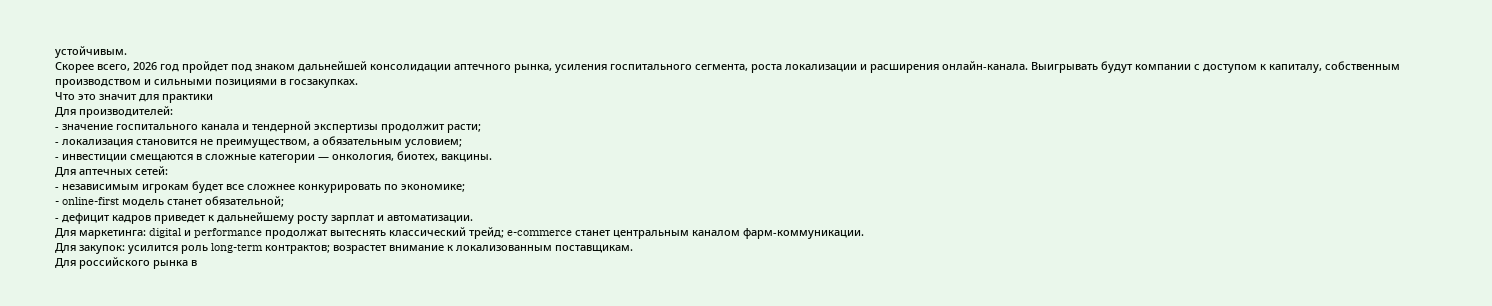устойчивым.
Скорее всего, 2026 год пройдет под знаком дальнейшей консолидации аптечного рынка, усиления госпитального сегмента, роста локализации и расширения онлайн-канала. Выигрывать будут компании с доступом к капиталу, собственным производством и сильными позициями в госзакупках.
Что это значит для практики
Для производителей:
- значение госпитального канала и тендерной экспертизы продолжит расти;
- локализация становится не преимуществом, а обязательным условием;
- инвестиции смещаются в сложные категории — онкология, биотех, вакцины.
Для аптечных сетей:
- независимым игрокам будет все сложнее конкурировать по экономике;
- online-first модель станет обязательной;
- дефицит кадров приведет к дальнейшему росту зарплат и автоматизации.
Для маркетинга: digital и performance продолжат вытеснять классический трейд; e-commerce станет центральным каналом фарм-коммуникации.
Для закупок: усилится роль long-term контрактов; возрастет внимание к локализованным поставщикам.
Для российского рынка в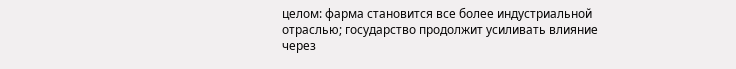целом: фарма становится все более индустриальной отраслью; государство продолжит усиливать влияние через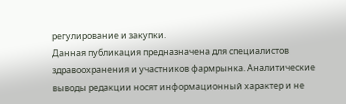регулирование и закупки.
Данная публикация предназначена для специалистов здравоохранения и участников фармрынка. Аналитические выводы редакции носят информационный характер и не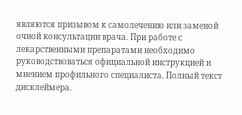являются призывом к самолечению или заменой очной консультации врача. При работе с лекарственными препаратами необходимо руководствоваться официальной инструкцией и мнением профильного специалиста. Полный текст дисклеймера.